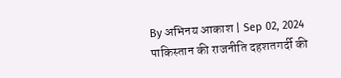By अभिनय आकाश | Sep 02, 2024
पाकिस्तान की राजनीति दहशतगर्दी की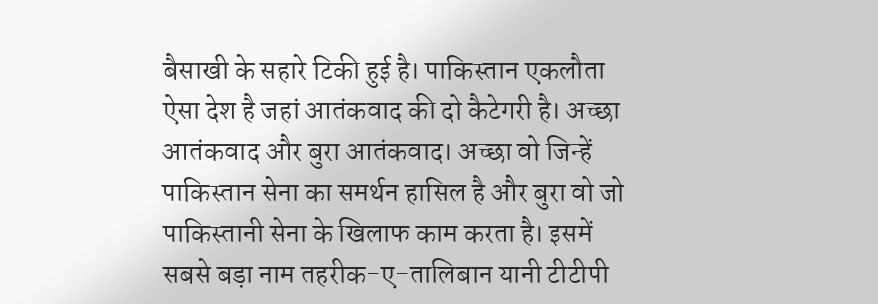बैसाखी के सहारे टिकी हुई है। पाकिस्तान एकलौता ऐसा देश है जहां आतंकवाद की दो कैटेगरी है। अच्छा आतंकवाद और बुरा आतंकवाद। अच्छा वो जिन्हें पाकिस्तान सेना का समर्थन हासिल है और बुरा वो जो पाकिस्तानी सेना के खिलाफ काम करता है। इसमें सबसे बड़ा नाम तहरीक-ए-तालिबान यानी टीटीपी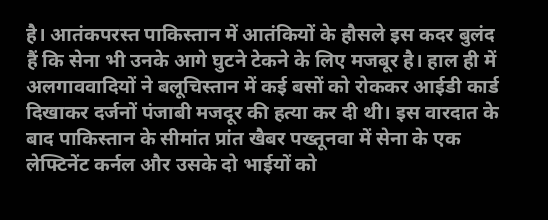है। आतंकपरस्त पाकिस्तान में आतंकियों के हौसले इस कदर बुलंद हैं कि सेना भी उनके आगे घुटने टेकने के लिए मजबूर है। हाल ही में अलगाववादियों ने बलूचिस्तान में कई बसों को रोककर आईडी कार्ड दिखाकर दर्जनों पंजाबी मजदूर की हत्या कर दी थी। इस वारदात के बाद पाकिस्तान के सीमांत प्रांत खैबर पख्तूनवा में सेना के एक लेफ्टिनेंट कर्नल और उसके दो भाईयों को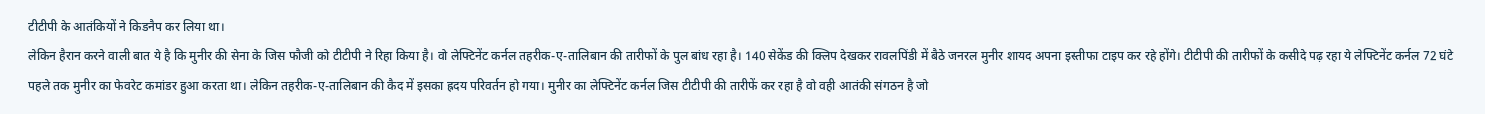टीटीपी के आतंकियों ने किडनैप कर लिया था।
लेकिन हैरान करने वाली बात ये है कि मुनीर की सेना के जिस फौजी को टीटीपी ने रिहा किया है। वो लेफ्टिनेंट कर्नल तहरीक-ए-तालिबान की तारीफों के पुल बांध रहा है। 140 सेकेंड की क्लिप देखकर रावलपिंडी में बैठे जनरल मुनीर शायद अपना इस्तीफा टाइप कर रहे होंगे। टीटीपी की तारीफों के कसीदे पढ़ रहा ये लेफ्टिनेंट कर्नल 72 घंटे पहले तक मुनीर का फेवरेट कमांडर हुआ करता था। लेकिन तहरीक-ए-तालिबान की कैद में इसका ह्रदय परिवर्तन हो गया। मुनीर का लेफ्टिनेंट कर्नल जिस टीटीपी की तारीफें कर रहा है वो वही आतंकी संगठन है जो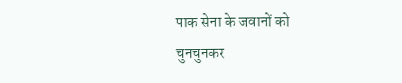पाक सेना के जवानों को चुनचुनकर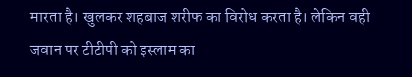मारता है। खुलकर शहबाज शरीफ का विरोध करता है। लेकिन वही जवान पर टीटीपी को इस्लाम का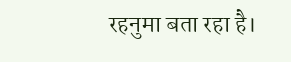रहनुमा बता रहा है।